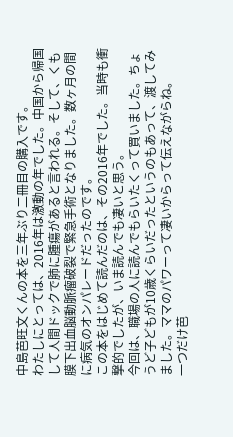中島芭旺文くんの本を三年ぶり二冊目の購入です。
わたしにとっては、2016年は激動の年でした。中国から帰国して人間ドックで肺に腫瘍があると言われる。そして、くも膜下出血脳動脈瘤破裂で緊急手術となりました。数ヶ月の間に病気のオンパレードだったのです。
この本をはじめて読んだのは、その2016年でした。当時も衝撃的でしたが、いま読んでも凄いと思う。
今回は、職場の人に読んでもらいたくって買いました。ちょうど子どもが10歳くらいだったというのもあって、渡してみました。ママのパワーって凄いからって伝えながらね。
一つだけ芭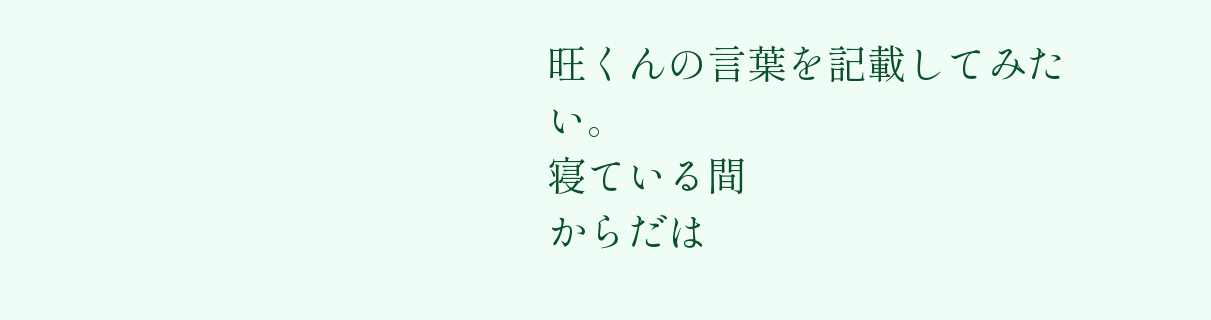旺くんの言葉を記載してみたい。
寝ている間
からだは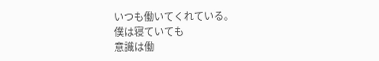いつも働いてくれている。
僕は寝ていても
意識は働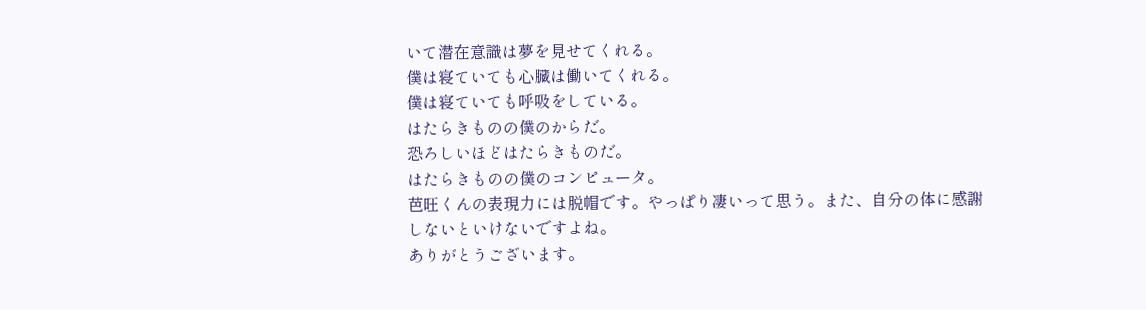いて潜在意識は夢を見せてくれる。
僕は寝ていても心臓は働いてくれる。
僕は寝ていても呼吸をしている。
はたらきものの僕のからだ。
恐ろしいほどはたらきものだ。
はたらきものの僕のコンピュータ。
芭旺くんの表現力には脱帽です。やっぱり凄いって思う。また、自分の体に感謝しないといけないですよね。
ありがとうございます。